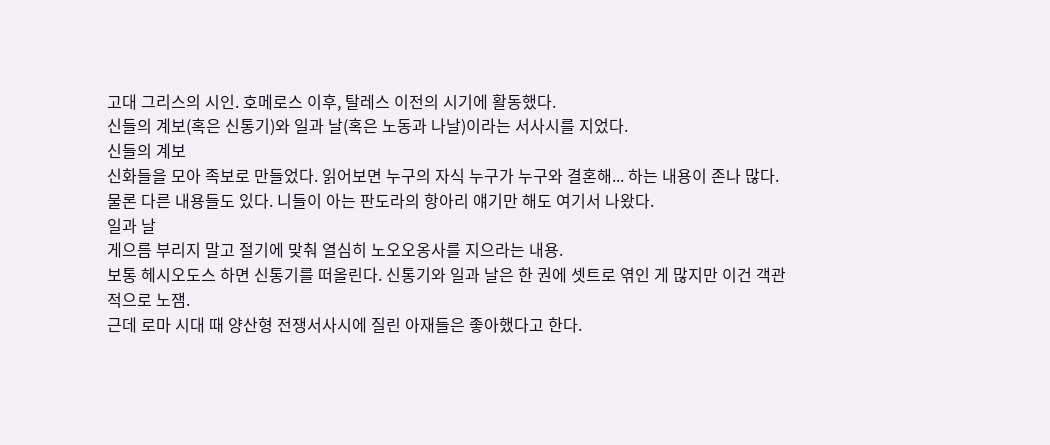고대 그리스의 시인. 호메로스 이후, 탈레스 이전의 시기에 활동했다.
신들의 계보(혹은 신통기)와 일과 날(혹은 노동과 나날)이라는 서사시를 지었다.
신들의 계보
신화들을 모아 족보로 만들었다. 읽어보면 누구의 자식 누구가 누구와 결혼해... 하는 내용이 존나 많다. 물론 다른 내용들도 있다. 니들이 아는 판도라의 항아리 얘기만 해도 여기서 나왔다.
일과 날
게으름 부리지 말고 절기에 맞춰 열심히 노오오옹사를 지으라는 내용.
보통 헤시오도스 하면 신통기를 떠올린다. 신통기와 일과 날은 한 권에 셋트로 엮인 게 많지만 이건 객관적으로 노잼.
근데 로마 시대 때 양산형 전쟁서사시에 질린 아재들은 좋아했다고 한다.